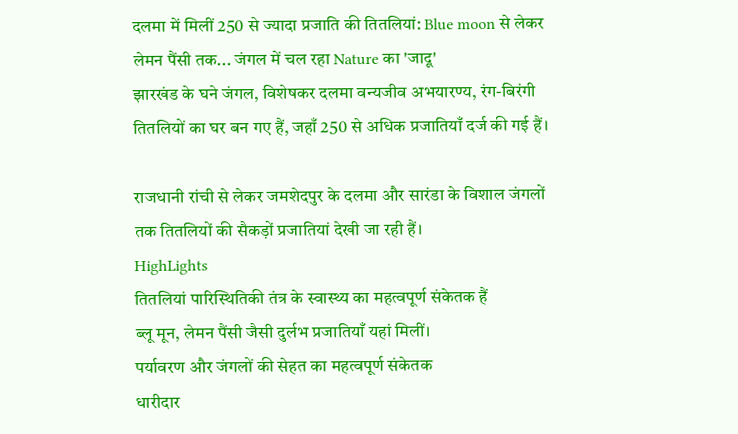दलमा में मिलीं 250 से ज्यादा प्रजाति की तितलियां: Blue moon से लेकर लेमन पैंसी तक... जंगल में चल रहा Nature का 'जादू'
झारखंड के घने जंगल, विशेषकर दलमा वन्यजीव अभयारण्य, रंग-बिरंगी तितलियों का घर बन गए हैं, जहाँ 250 से अधिक प्रजातियाँ दर्ज की गई हैं।

राजधानी रांची से लेकर जमशेदपुर के दलमा और सारंडा के विशाल जंगलों तक तितलियों की सैकड़ों प्रजातियां देखी जा रही हैं।
HighLights
तितलियां पारिस्थितिकी तंत्र के स्वास्थ्य का महत्वपूर्ण संकेतक हैं
ब्लू मून, लेमन पैंसी जैसी दुर्लभ प्रजातियाँ यहां मिलीं।
पर्यावरण और जंगलों की सेहत का महत्वपूर्ण संकेतक
धारीदार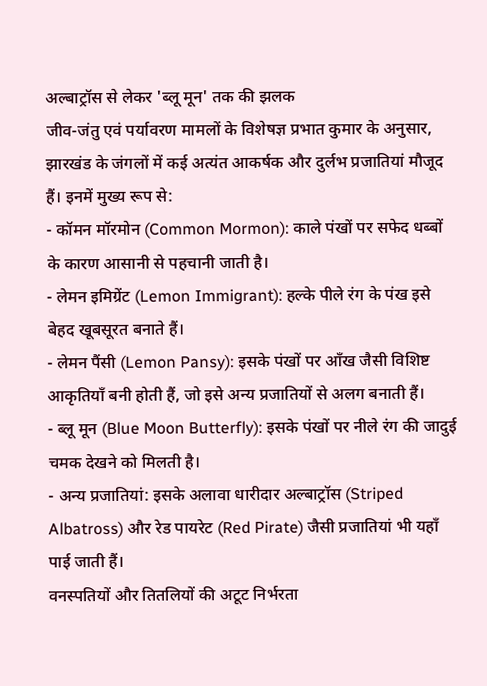अल्बाट्रॉस से लेकर 'ब्लू मून' तक की झलक
जीव-जंतु एवं पर्यावरण मामलों के विशेषज्ञ प्रभात कुमार के अनुसार, झारखंड के जंगलों में कई अत्यंत आकर्षक और दुर्लभ प्रजातियां मौजूद हैं। इनमें मुख्य रूप से:
- कॉमन मॉरमोन (Common Mormon): काले पंखों पर सफेद धब्बों के कारण आसानी से पहचानी जाती है।
- लेमन इमिग्रेंट (Lemon Immigrant): हल्के पीले रंग के पंख इसे बेहद खूबसूरत बनाते हैं।
- लेमन पैंसी (Lemon Pansy): इसके पंखों पर आँख जैसी विशिष्ट आकृतियाँ बनी होती हैं, जो इसे अन्य प्रजातियों से अलग बनाती हैं।
- ब्लू मून (Blue Moon Butterfly): इसके पंखों पर नीले रंग की जादुई चमक देखने को मिलती है।
- अन्य प्रजातियां: इसके अलावा धारीदार अल्बाट्रॉस (Striped Albatross) और रेड पायरेट (Red Pirate) जैसी प्रजातियां भी यहाँ पाई जाती हैं।
वनस्पतियों और तितलियों की अटूट निर्भरता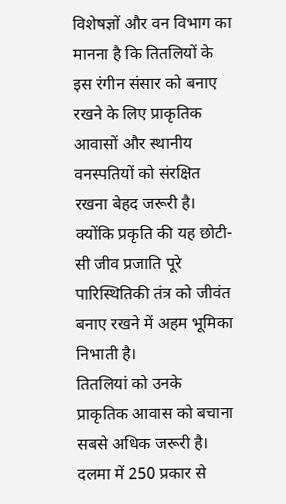विशेषज्ञों और वन विभाग का मानना है कि तितलियों के इस रंगीन संसार को बनाए रखने के लिए प्राकृतिक आवासों और स्थानीय वनस्पतियों को संरक्षित रखना बेहद जरूरी है।
क्योंकि प्रकृति की यह छोटी-सी जीव प्रजाति पूरे पारिस्थितिकी तंत्र को जीवंत बनाए रखने में अहम भूमिका निभाती है।
तितलियां को उनके प्राकृतिक आवास को बचाना सबसे अधिक जरूरी है। दलमा में 250 प्रकार से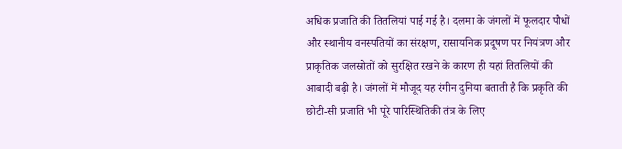अधिक प्रजाति की तितलियां पाई गई है। दलमा के जंगलों में फूलदार पौधों और स्थानीय वनस्पतियों का संरक्षण, रासायनिक प्रदूषण पर नियंत्रण और प्राकृतिक जलस्रोतों को सुरक्षित रखने के कारण ही यहां तितलियों की आबादी बढ़ी है। जंगलों में मौजूद यह रंगीन दुनिया बताती है कि प्रकृति की छोटी-सी प्रजाति भी पूरे पारिस्थितिकी तंत्र के लिए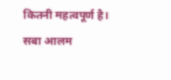कितनी महत्वपूर्ण है।
सबा आलम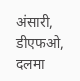अंसारी, डीएफओ, दलमा